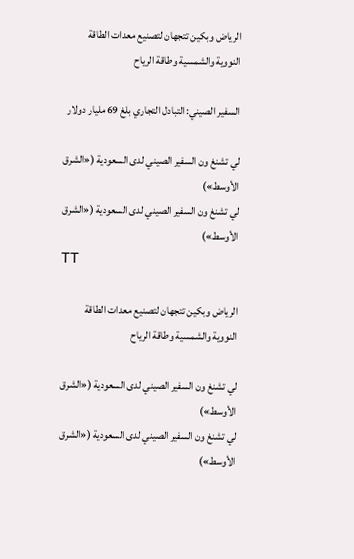الرياض وبكين تتجهان لتصنيع معدات الطاقة النووية والشمسية وطاقة الرياح

السفير الصيني: التبادل التجاري بلغ 69 مليار دولار

لي تشنغ ون السفير الصيني لدى السعودية («الشرق الأوسط»)
لي تشنغ ون السفير الصيني لدى السعودية («الشرق الأوسط»)
TT

الرياض وبكين تتجهان لتصنيع معدات الطاقة النووية والشمسية وطاقة الرياح

لي تشنغ ون السفير الصيني لدى السعودية («الشرق الأوسط»)
لي تشنغ ون السفير الصيني لدى السعودية («الشرق الأوسط»)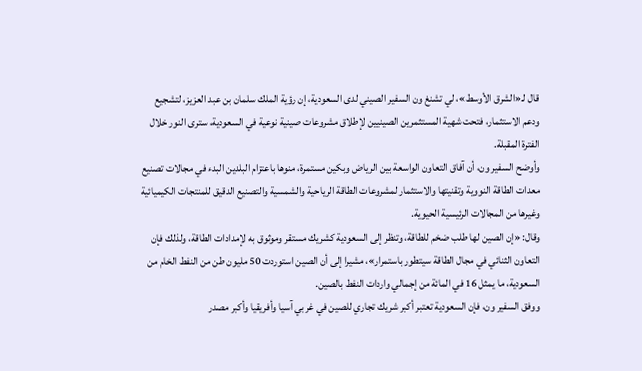قال لـ«الشرق الأوسط»، لي تشنغ ون السفير الصيني لدى السعودية، إن رؤية الملك سلمان بن عبد العزيز، لتشجيع ودعم الاستثمار، فتحت شهية المستثمرين الصينيين لإطلاق مشروعات صينية نوعية في السعودية، سترى النور خلال الفترة المقبلة.
وأوضح السفير ون، أن آفاق التعاون الواسعة بين الرياض وبكين مستمرة، منوها باعتزام البلدين البدء في مجالات تصنيع معدات الطاقة النووية وتقنيتها والاستثمار لمشروعات الطاقة الرياحية والشمسية والتصنيع الدقيق للمنتجات الكيميائية وغيرها من المجالات الرئيسية الحيوية.
وقال: «إن الصين لها طلب ضخم للطاقة، وتنظر إلى السعودية كشريك مستقر وموثوق به لإمدادات الطاقة، ولذلك فإن التعاون الثنائي في مجال الطاقة سيتطور باستمرار»، مشيرا إلى أن الصين استوردت 50 مليون طن من النفط الخام من السعودية، ما يمثل 16 في المائة من إجمالي واردات النفط بالصين.
ووفق السفير ون، فإن السعودية تعتبر أكبر شريك تجاري للصين في غربي آسيا وأفريقيا وأكبر مصدر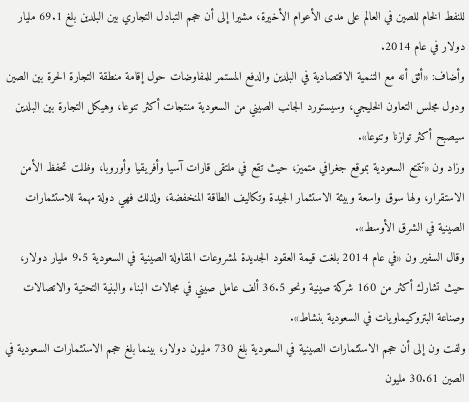للنفط الخام للصين في العالم على مدى الأعوام الأخيرة، مشيرا إلى أن حجم التبادل التجاري بين البلدين بلغ 69.1 مليار دولار في عام 2014.
وأضاف: «أثق أنه مع التنمية الاقتصادية في البلدين والدفع المستمر للمفاوضات حول إقامة منطقة التجارة الحرة بين الصين ودول مجلس التعاون الخليجي، وسيستورد الجانب الصيني من السعودية منتجات أكثر تنوعا، وهيكل التجارة بين البلدين سيصبح أكثر توازنا وتنوعا».
وزاد ون «تتمتع السعودية بموقع جغرافي متميز، حيث تقع في ملتقى قارات آسيا وأفريقيا وأوروبا، وظلت تحفظ الأمن الاستقرار، ولها سوق واسعة وبيئة الاستثمار الجيدة وتكاليف الطاقة المنخفضة، ولذلك فهي دولة مهمة للاستثمارات الصينية في الشرق الأوسط».
وقال السفير ون «في عام 2014 بلغت قيمة العقود الجديدة لمشروعات المقاولة الصينية في السعودية 9.5 مليار دولار، حيث تشارك أكثر من 160 شركة صينية ونحو 36.5 ألف عامل صيني في مجالات البناء والبنية التحتية والاتصالات وصناعة البتروكيماويات في السعودية بنشاط».
ولفت ون إلى أن حجم الاستثمارات الصينية في السعودية بلغ 730 مليون دولار، بينما بلغ حجم الاستثمارات السعودية في الصين 30.61 مليون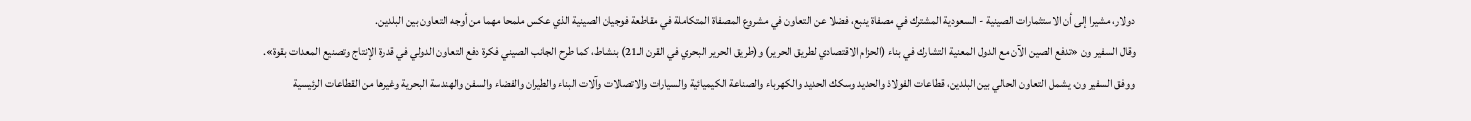دولار، مشيرا إلى أن الاستثمارات الصينية - السعودية المشترك في مصفاة ينبع، فضلا عن التعاون في مشروع المصفاة المتكاملة في مقاطعة فوجيان الصينية الذي عكس ملمحا مهما من أوجه التعاون بين البلدين.
وقال السفير ون «تدفع الصين الآن مع الدول المعنية التشارك في بناء (الحزام الاقتصادي لطريق الحرير) و(طريق الحرير البحري في القرن الـ21) بنشاط، كما طرح الجانب الصيني فكرة دفع التعاون الدولي في قدرة الإنتاج وتصنيع المعدات بقوة».
ووفق السفير ون، يشمل التعاون الحالي بين البلدين، قطاعات الفولاذ والحديد وسكك الحديد والكهرباء والصناعة الكيميائية والسيارات والاتصالات وآلات البناء والطيران والفضاء والسفن والهندسة البحرية وغيرها من القطاعات الرئيسية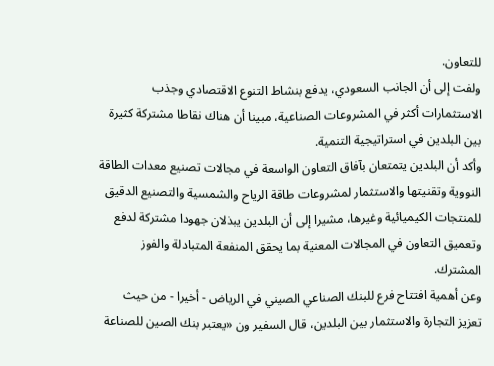للتعاون.
ولفت إلى أن الجانب السعودي، يدفع بنشاط التنوع الاقتصادي وجذب الاستثمارات أكثر في المشروعات الصناعية، مبينا أن هناك نقاطا مشتركة كثيرة بين البلدين في استراتيجية التنمية.
وأكد أن البلدين يتمتعان بآفاق التعاون الواسعة في مجالات تصنيع معدات الطاقة النووية وتقنيتها والاستثمار لمشروعات طاقة الرياح والشمسية والتصنيع الدقيق للمنتجات الكيميائية وغيرها، مشيرا إلى أن البلدين يبذلان جهودا مشتركة لدفع وتعميق التعاون في المجالات المعنية بما يحقق المنفعة المتبادلة والفوز المشترك.
وعن أهمية افتتاح فرع للبنك الصناعي الصيني في الرياض - أخيرا - من حيث تعزيز التجارة والاستثمار بين البلدين، قال السفير ون «يعتبر بنك الصين للصناعة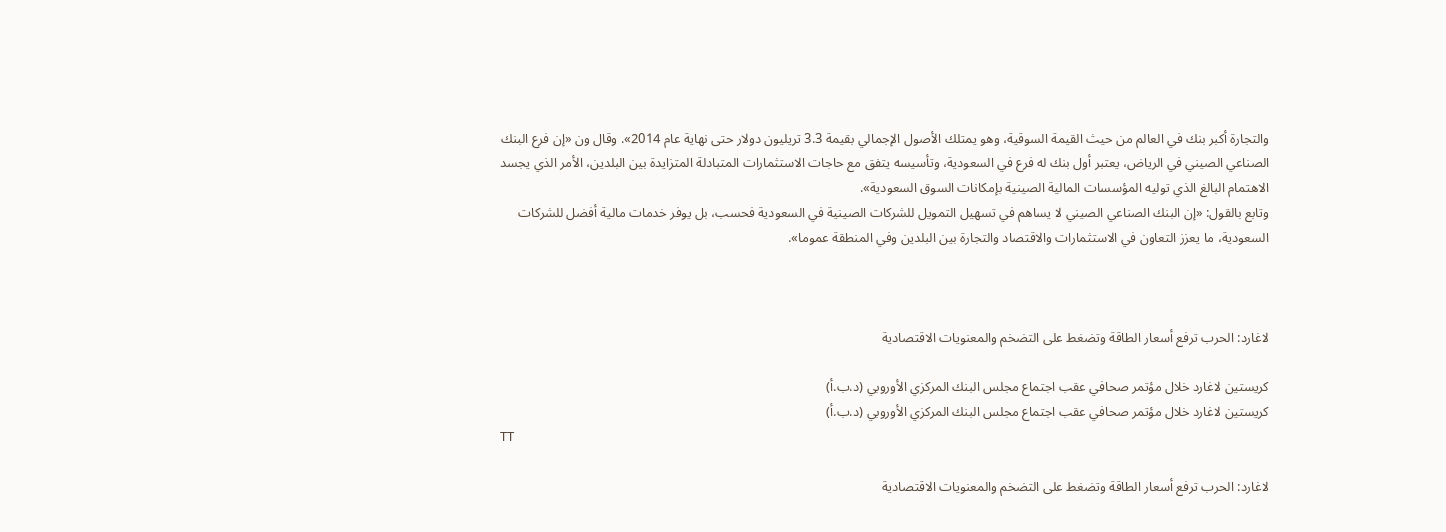والتجارة أكبر بنك في العالم من حيث القيمة السوقية، وهو يمتلك الأصول الإجمالي بقيمة 3.3 تريليون دولار حتى نهاية عام 2014». وقال ون «إن فرع البنك الصناعي الصيني في الرياض، يعتبر أول بنك له فرع في السعودية، وتأسيسه يتفق مع حاجات الاستثمارات المتبادلة المتزايدة بين البلدين، الأمر الذي يجسد الاهتمام البالغ الذي توليه المؤسسات المالية الصينية بإمكانات السوق السعودية».
وتابع بالقول: «إن البنك الصناعي الصيني لا يساهم في تسهيل التمويل للشركات الصينية في السعودية فحسب، بل يوفر خدمات مالية أفضل للشركات السعودية، ما يعزز التعاون في الاستثمارات والاقتصاد والتجارة بين البلدين وفي المنطقة عموما».



لاغارد: الحرب ترفع أسعار الطاقة وتضغط على التضخم والمعنويات الاقتصادية

كريستين لاغارد خلال مؤتمر صحافي عقب اجتماع مجلس البنك المركزي الأوروبي (د.ب.أ)
كريستين لاغارد خلال مؤتمر صحافي عقب اجتماع مجلس البنك المركزي الأوروبي (د.ب.أ)
TT

لاغارد: الحرب ترفع أسعار الطاقة وتضغط على التضخم والمعنويات الاقتصادية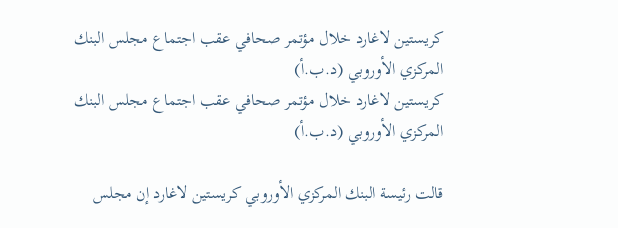كريستين لاغارد خلال مؤتمر صحافي عقب اجتماع مجلس البنك المركزي الأوروبي (د.ب.أ)
كريستين لاغارد خلال مؤتمر صحافي عقب اجتماع مجلس البنك المركزي الأوروبي (د.ب.أ)

قالت رئيسة البنك المركزي الأوروبي كريستين لاغارد إن مجلس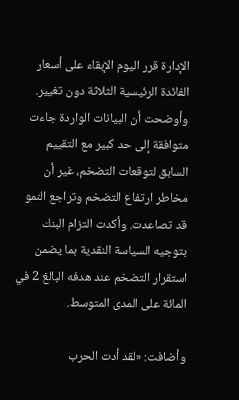الإدارة قرر اليوم الإبقاء على أسعار الفائدة الرئيسية الثلاثة دون تغيير. وأوضحت أن البيانات الواردة جاءت متوافقة إلى حد كبير مع التقييم السابق لتوقعات التضخم، غير أن مخاطر ارتفاع التضخم وتراجع النمو قد تصاعدت. وأكدت التزام البنك بتوجيه السياسة النقدية بما يضمن استقرار التضخم عند هدفه البالغ 2 في المائة على المدى المتوسط.

وأضافت: «لقد أدت الحرب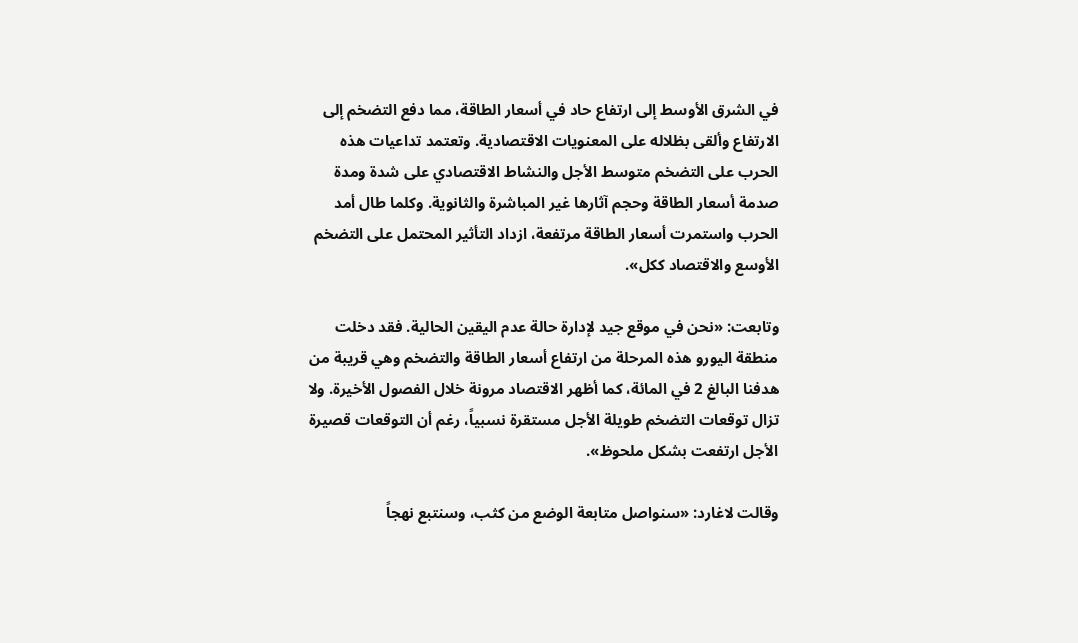في الشرق الأوسط إلى ارتفاع حاد في أسعار الطاقة، مما دفع التضخم إلى الارتفاع وألقى بظلاله على المعنويات الاقتصادية. وتعتمد تداعيات هذه الحرب على التضخم متوسط الأجل والنشاط الاقتصادي على شدة ومدة صدمة أسعار الطاقة وحجم آثارها غير المباشرة والثانوية. وكلما طال أمد الحرب واستمرت أسعار الطاقة مرتفعة، ازداد التأثير المحتمل على التضخم الأوسع والاقتصاد ككل».

وتابعت: «نحن في موقع جيد لإدارة حالة عدم اليقين الحالية. فقد دخلت منطقة اليورو هذه المرحلة من ارتفاع أسعار الطاقة والتضخم وهي قريبة من هدفنا البالغ 2 في المائة، كما أظهر الاقتصاد مرونة خلال الفصول الأخيرة. ولا تزال توقعات التضخم طويلة الأجل مستقرة نسبياً، رغم أن التوقعات قصيرة الأجل ارتفعت بشكل ملحوظ».

وقالت لاغارد: «سنواصل متابعة الوضع من كثب، وسنتبع نهجاً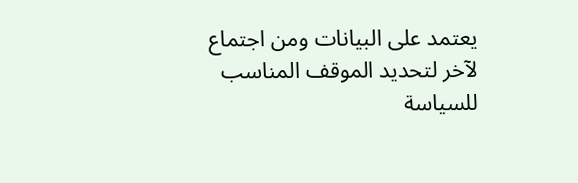يعتمد على البيانات ومن اجتماع لآخر لتحديد الموقف المناسب للسياسة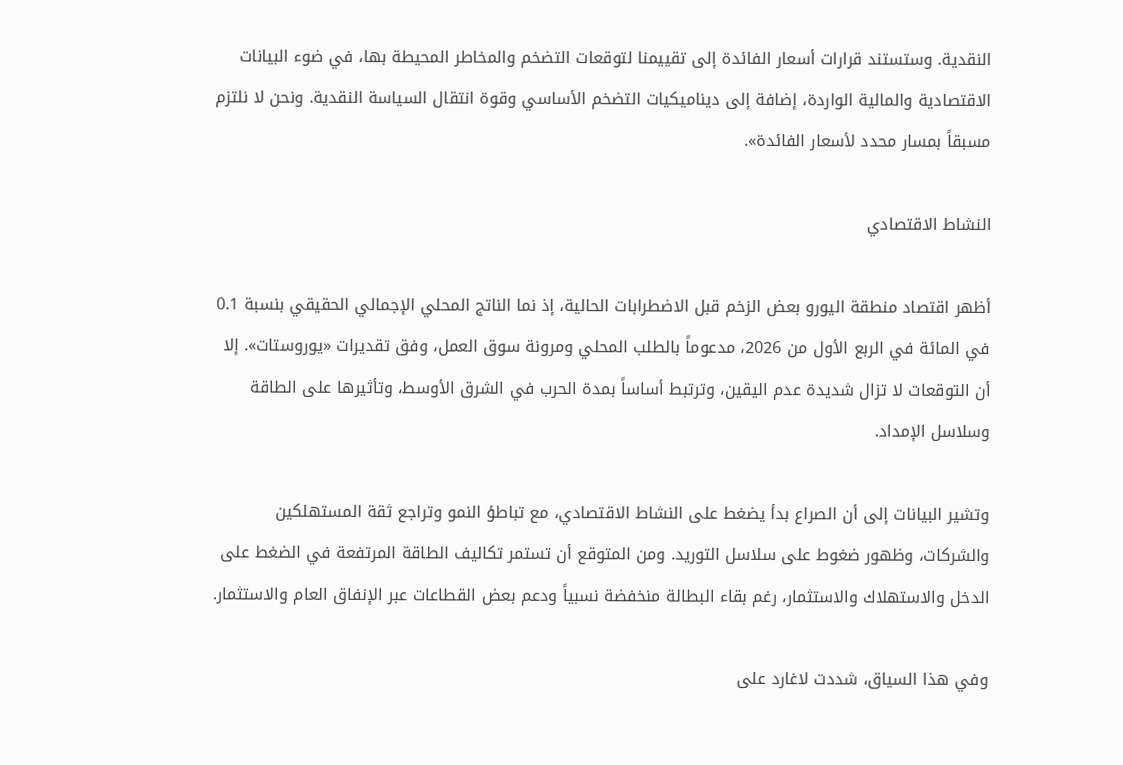النقدية. وستستند قرارات أسعار الفائدة إلى تقييمنا لتوقعات التضخم والمخاطر المحيطة بها، في ضوء البيانات الاقتصادية والمالية الواردة، إضافة إلى ديناميكيات التضخم الأساسي وقوة انتقال السياسة النقدية. ونحن لا نلتزم مسبقاً بمسار محدد لأسعار الفائدة».

النشاط الاقتصادي

أظهر اقتصاد منطقة اليورو بعض الزخم قبل الاضطرابات الحالية، إذ نما الناتج المحلي الإجمالي الحقيقي بنسبة 0.1 في المائة في الربع الأول من 2026، مدعوماً بالطلب المحلي ومرونة سوق العمل، وفق تقديرات «يوروستات». إلا أن التوقعات لا تزال شديدة عدم اليقين، وترتبط أساساً بمدة الحرب في الشرق الأوسط، وتأثيرها على الطاقة وسلاسل الإمداد.

وتشير البيانات إلى أن الصراع بدأ يضغط على النشاط الاقتصادي، مع تباطؤ النمو وتراجع ثقة المستهلكين والشركات، وظهور ضغوط على سلاسل التوريد. ومن المتوقع أن تستمر تكاليف الطاقة المرتفعة في الضغط على الدخل والاستهلاك والاستثمار، رغم بقاء البطالة منخفضة نسبياً ودعم بعض القطاعات عبر الإنفاق العام والاستثمار.

وفي هذا السياق، شددت لاغارد على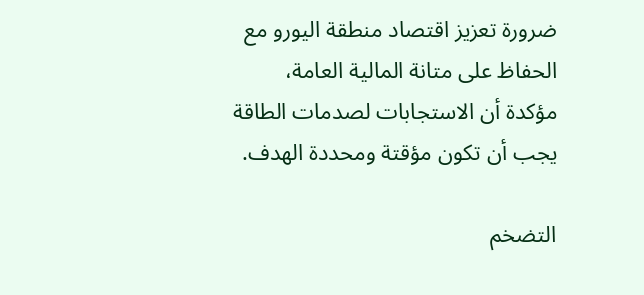ضرورة تعزيز اقتصاد منطقة اليورو مع الحفاظ على متانة المالية العامة، مؤكدة أن الاستجابات لصدمات الطاقة يجب أن تكون مؤقتة ومحددة الهدف.

التضخم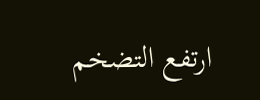ارتفع التضخم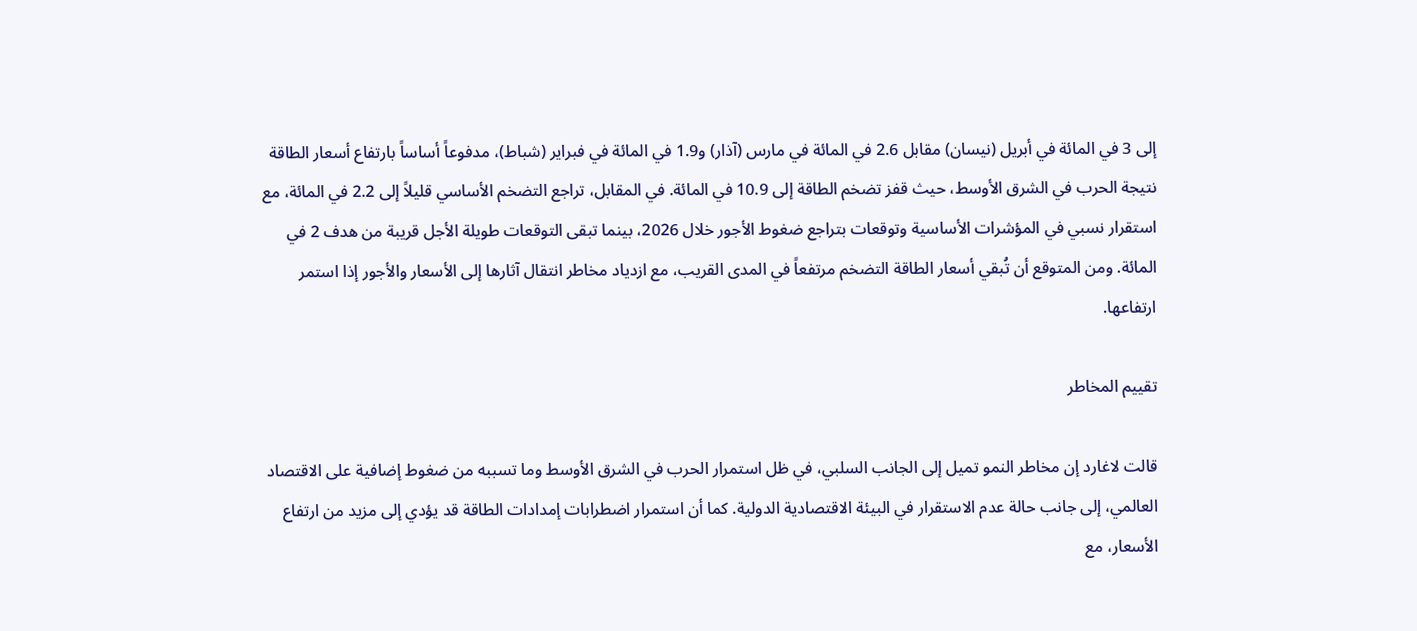إلى 3 في المائة في أبريل (نيسان) مقابل 2.6 في المائة في مارس (آذار) و1.9 في المائة في فبراير (شباط)، مدفوعاً أساساً بارتفاع أسعار الطاقة نتيجة الحرب في الشرق الأوسط، حيث قفز تضخم الطاقة إلى 10.9 في المائة. في المقابل، تراجع التضخم الأساسي قليلاً إلى 2.2 في المائة، مع استقرار نسبي في المؤشرات الأساسية وتوقعات بتراجع ضغوط الأجور خلال 2026، بينما تبقى التوقعات طويلة الأجل قريبة من هدف 2 في المائة. ومن المتوقع أن تُبقي أسعار الطاقة التضخم مرتفعاً في المدى القريب، مع ازدياد مخاطر انتقال آثارها إلى الأسعار والأجور إذا استمر ارتفاعها.

تقييم المخاطر

قالت لاغارد إن مخاطر النمو تميل إلى الجانب السلبي، في ظل استمرار الحرب في الشرق الأوسط وما تسببه من ضغوط إضافية على الاقتصاد العالمي، إلى جانب حالة عدم الاستقرار في البيئة الاقتصادية الدولية. كما أن استمرار اضطرابات إمدادات الطاقة قد يؤدي إلى مزيد من ارتفاع الأسعار، مع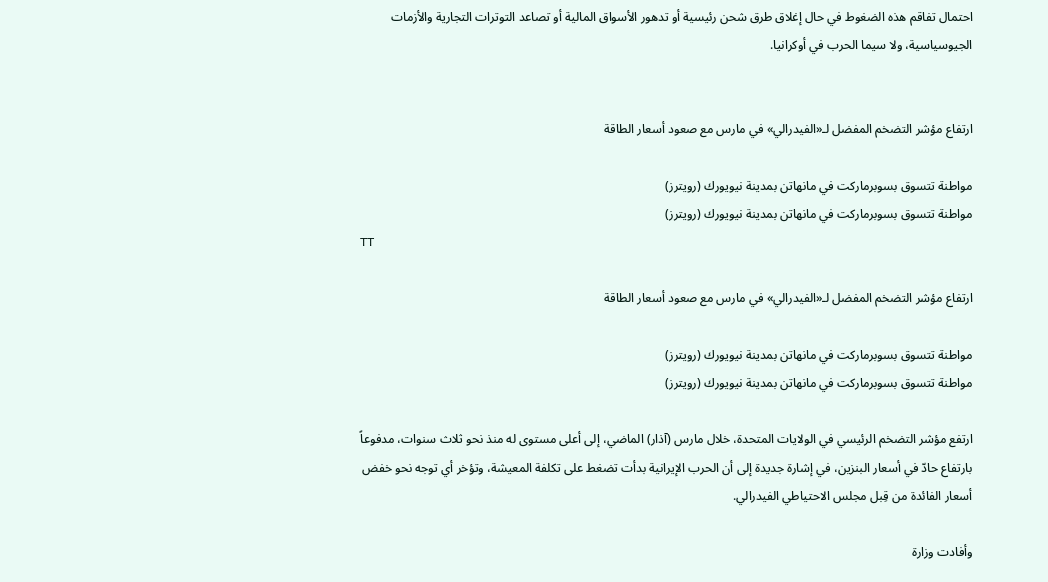احتمال تفاقم هذه الضغوط في حال إغلاق طرق شحن رئيسية أو تدهور الأسواق المالية أو تصاعد التوترات التجارية والأزمات الجيوسياسية، ولا سيما الحرب في أوكرانيا.


ارتفاع مؤشر التضخم المفضل لـ«الفيدرالي» في مارس مع صعود أسعار الطاقة

مواطنة تتسوق بسوبرماركت في مانهاتن بمدينة نيويورك (رويترز)
مواطنة تتسوق بسوبرماركت في مانهاتن بمدينة نيويورك (رويترز)
TT

ارتفاع مؤشر التضخم المفضل لـ«الفيدرالي» في مارس مع صعود أسعار الطاقة

مواطنة تتسوق بسوبرماركت في مانهاتن بمدينة نيويورك (رويترز)
مواطنة تتسوق بسوبرماركت في مانهاتن بمدينة نيويورك (رويترز)

ارتفع مؤشر التضخم الرئيسي في الولايات المتحدة، خلال مارس (آذار) الماضي، إلى أعلى مستوى له منذ نحو ثلاث سنوات، مدفوعاً بارتفاع حادّ في أسعار البنزين، في إشارة جديدة إلى أن الحرب الإيرانية بدأت تضغط على تكلفة المعيشة، وتؤخر أي توجه نحو خفض أسعار الفائدة من قِبل مجلس الاحتياطي الفيدرالي.

وأفادت وزارة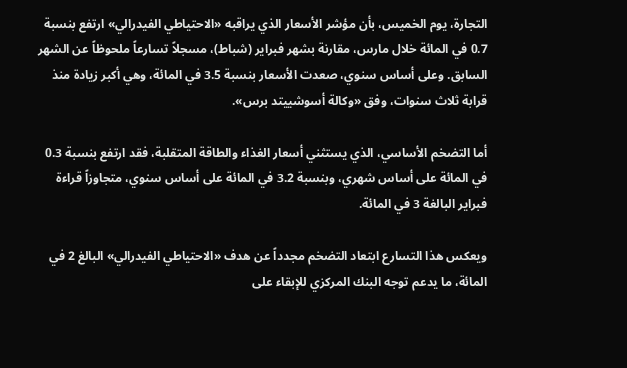التجارة، يوم الخميس، بأن مؤشر الأسعار الذي يراقبه «الاحتياطي الفيدرالي» ارتفع بنسبة 0.7 في المائة خلال مارس، مقارنة بشهر فبراير (شباط)، مسجلاً تسارعاً ملحوظاً عن الشهر السابق. وعلى أساس سنوي، صعدت الأسعار بنسبة 3.5 في المائة، وهي أكبر زيادة منذ قرابة ثلاث سنوات، وفق «وكالة أسوشييتد برس».

أما التضخم الأساسي، الذي يستثني أسعار الغذاء والطاقة المتقلبة، فقد ارتفع بنسبة 0.3 في المائة على أساس شهري، وبنسبة 3.2 في المائة على أساس سنوي، متجاوزاً قراءة فبراير البالغة 3 في المائة.

ويعكس هذا التسارع ابتعاد التضخم مجدداً عن هدف «الاحتياطي الفيدرالي» البالغ 2 في المائة، ما يدعم توجه البنك المركزي للإبقاء على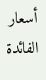أسعار الفائدة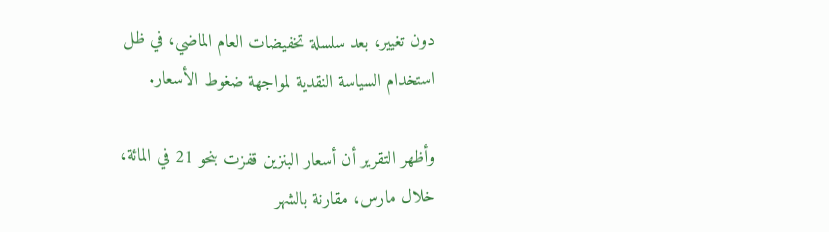دون تغيير، بعد سلسلة تخفيضات العام الماضي، في ظل استخدام السياسة النقدية لمواجهة ضغوط الأسعار.

وأظهر التقرير أن أسعار البنزين قفزت بنحو 21 في المائة، خلال مارس، مقارنة بالشهر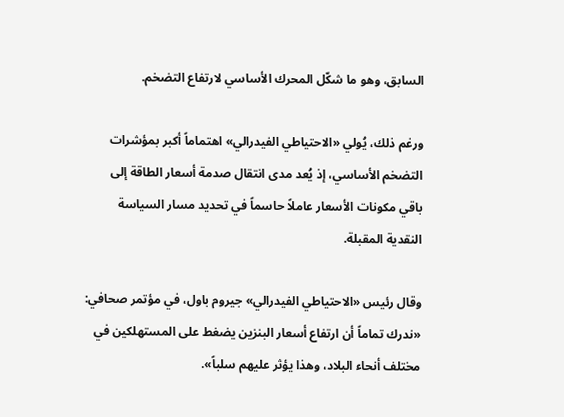السابق، وهو ما شكّل المحرك الأساسي لارتفاع التضخم.

ورغم ذلك، يُولي «الاحتياطي الفيدرالي» اهتماماً أكبر بمؤشرات التضخم الأساسي، إذ يُعد مدى انتقال صدمة أسعار الطاقة إلى باقي مكونات الأسعار عاملاً حاسماً في تحديد مسار السياسة النقدية المقبلة.

وقال رئيس «الاحتياطي الفيدرالي» جيروم باول، في مؤتمر صحافي: «ندرك تماماً أن ارتفاع أسعار البنزين يضغط على المستهلكين في مختلف أنحاء البلاد، وهذا يؤثر عليهم سلباً».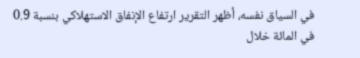في السياق نفسه، أظهر التقرير ارتفاع الإنفاق الاستهلاكي بنسبة 0.9 في المائة خلال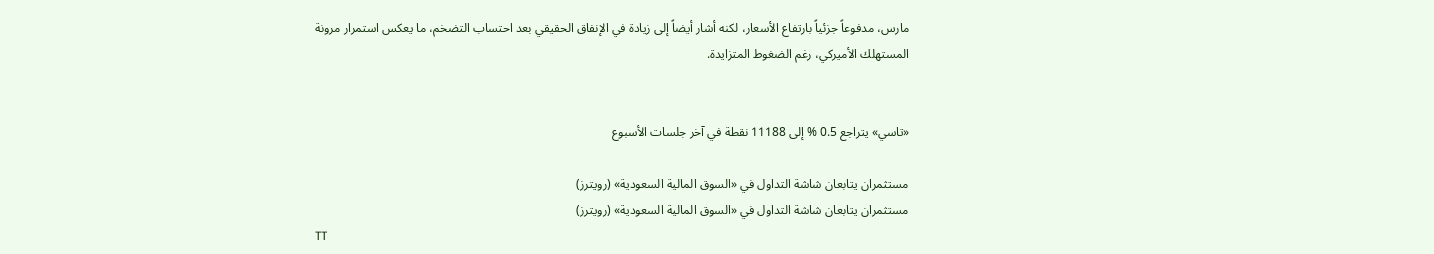مارس، مدفوعاً جزئياً بارتفاع الأسعار، لكنه أشار أيضاً إلى زيادة في الإنفاق الحقيقي بعد احتساب التضخم، ما يعكس استمرار مرونة المستهلك الأميركي، رغم الضغوط المتزايدة.


«تاسي» يتراجع 0.5 % إلى 11188 نقطة في آخر جلسات الأسبوع

مستثمران يتابعان شاشة التداول في «السوق المالية السعودية» (رويترز)
مستثمران يتابعان شاشة التداول في «السوق المالية السعودية» (رويترز)
TT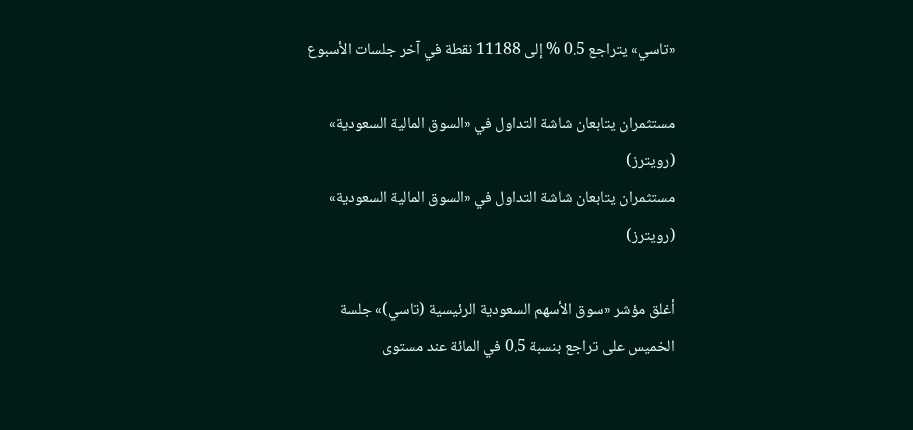«تاسي» يتراجع 0.5 % إلى 11188 نقطة في آخر جلسات الأسبوع

مستثمران يتابعان شاشة التداول في «السوق المالية السعودية» (رويترز)
مستثمران يتابعان شاشة التداول في «السوق المالية السعودية» (رويترز)

أغلق مؤشر «سوق الأسهم السعودية الرئيسية (تاسي)» جلسة الخميس على تراجع بنسبة 0.5 في المائة عند مستوى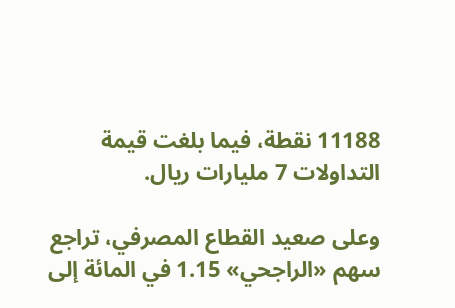11188 نقطة، فيما بلغت قيمة التداولات 7 مليارات ريال.

وعلى صعيد القطاع المصرفي، تراجع سهم «الراجحي» 1.15 في المائة إلى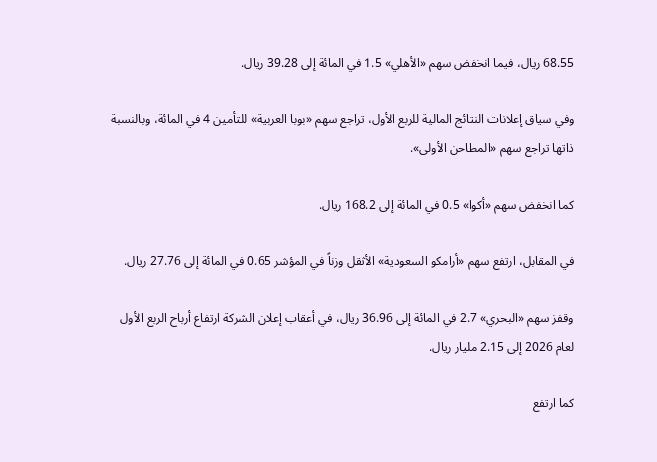68.55 ريال، فيما انخفض سهم «الأهلي» 1.5 في المائة إلى 39.28 ريال.

وفي سياق إعلانات النتائج المالية للربع الأول، تراجع سهم «بوبا العربية» للتأمين 4 في المائة، وبالنسبة ذاتها تراجع سهم «المطاحن الأولى».

كما انخفض سهم «أكوا» 0.5 في المائة إلى 168.2 ريال.

في المقابل، ارتفع سهم «أرامكو السعودية» الأثقل وزناً في المؤشر 0.65 في المائة إلى 27.76 ريال.

وقفز سهم «البحري» 2.7 في المائة إلى 36.96 ريال، في أعقاب إعلان الشركة ارتفاع أرباح الربع الأول لعام 2026 إلى 2.15 مليار ريال.

كما ارتفع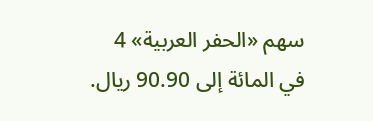سهم «الحفر العربية» 4 في المائة إلى 90.90 ريال.